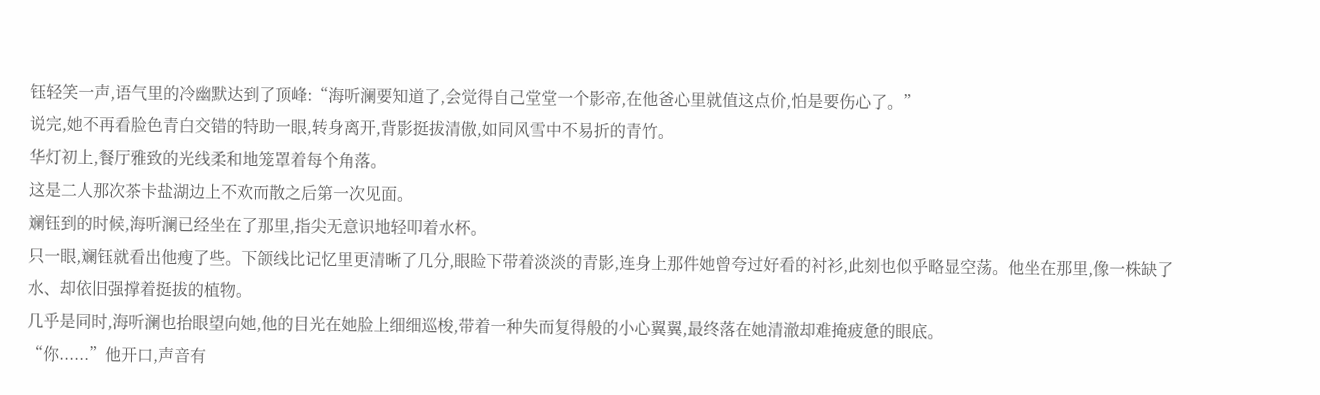钰轻笑一声,语气里的冷幽默达到了顶峰:“海听澜要知道了,会觉得自己堂堂一个影帝,在他爸心里就值这点价,怕是要伤心了。”
说完,她不再看脸色青白交错的特助一眼,转身离开,背影挺拔清傲,如同风雪中不易折的青竹。
华灯初上,餐厅雅致的光线柔和地笼罩着每个角落。
这是二人那次茶卡盐湖边上不欢而散之后第一次见面。
斓钰到的时候,海听澜已经坐在了那里,指尖无意识地轻叩着水杯。
只一眼,斓钰就看出他瘦了些。下颌线比记忆里更清晰了几分,眼睑下带着淡淡的青影,连身上那件她曾夸过好看的衬衫,此刻也似乎略显空荡。他坐在那里,像一株缺了水、却依旧强撑着挺拔的植物。
几乎是同时,海听澜也抬眼望向她,他的目光在她脸上细细巡梭,带着一种失而复得般的小心翼翼,最终落在她清澈却难掩疲惫的眼底。
“你......”他开口,声音有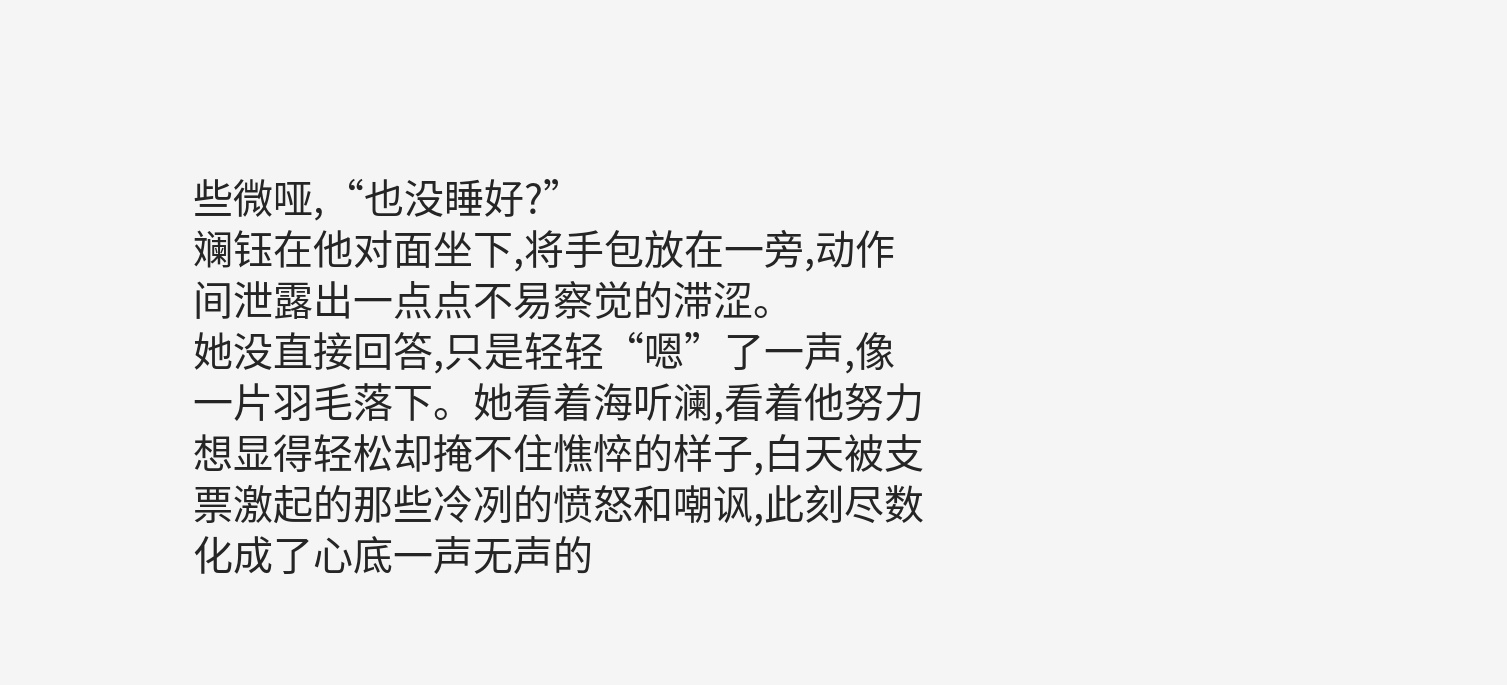些微哑,“也没睡好?”
斓钰在他对面坐下,将手包放在一旁,动作间泄露出一点点不易察觉的滞涩。
她没直接回答,只是轻轻“嗯”了一声,像一片羽毛落下。她看着海听澜,看着他努力想显得轻松却掩不住憔悴的样子,白天被支票激起的那些冷冽的愤怒和嘲讽,此刻尽数化成了心底一声无声的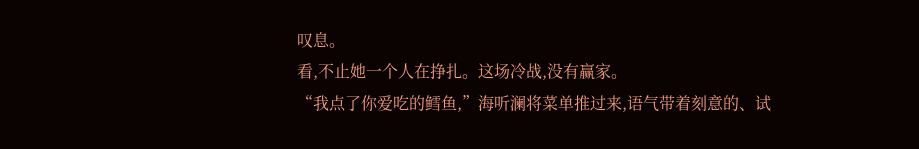叹息。
看,不止她一个人在挣扎。这场冷战,没有赢家。
“我点了你爱吃的鳕鱼,”海听澜将菜单推过来,语气带着刻意的、试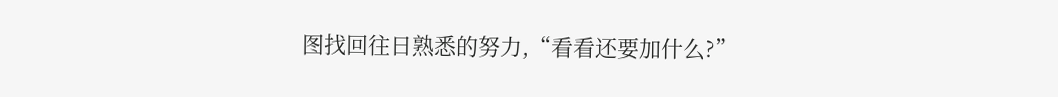图找回往日熟悉的努力,“看看还要加什么?”